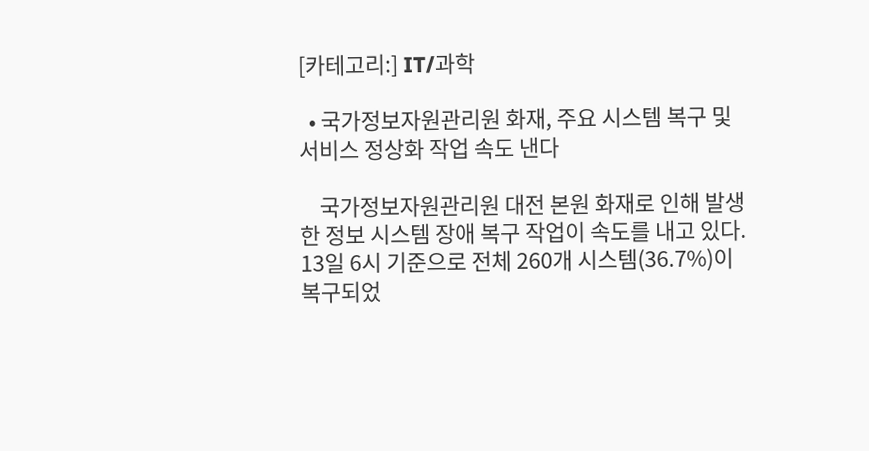[카테고리:] IT/과학

  • 국가정보자원관리원 화재, 주요 시스템 복구 및 서비스 정상화 작업 속도 낸다

    국가정보자원관리원 대전 본원 화재로 인해 발생한 정보 시스템 장애 복구 작업이 속도를 내고 있다. 13일 6시 기준으로 전체 260개 시스템(36.7%)이 복구되었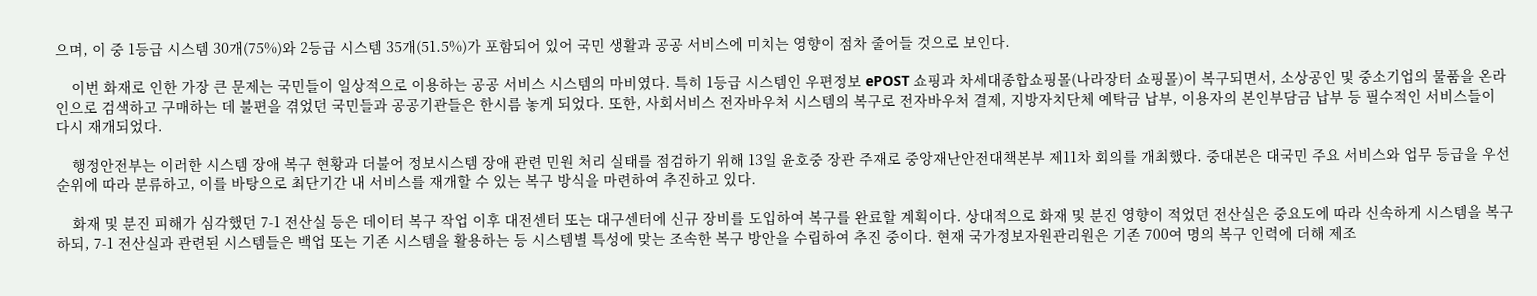으며, 이 중 1등급 시스템 30개(75%)와 2등급 시스템 35개(51.5%)가 포함되어 있어 국민 생활과 공공 서비스에 미치는 영향이 점차 줄어들 것으로 보인다.

    이번 화재로 인한 가장 큰 문제는 국민들이 일상적으로 이용하는 공공 서비스 시스템의 마비였다. 특히 1등급 시스템인 우편정보 ePOST 쇼핑과 차세대종합쇼핑몰(나라장터 쇼핑몰)이 복구되면서, 소상공인 및 중소기업의 물품을 온라인으로 검색하고 구매하는 데 불편을 겪었던 국민들과 공공기관들은 한시름 놓게 되었다. 또한, 사회서비스 전자바우처 시스템의 복구로 전자바우처 결제, 지방자치단체 예탁금 납부, 이용자의 본인부담금 납부 등 필수적인 서비스들이 다시 재개되었다.

    행정안전부는 이러한 시스템 장애 복구 현황과 더불어 정보시스템 장애 관련 민원 처리 실태를 점검하기 위해 13일 윤호중 장관 주재로 중앙재난안전대책본부 제11차 회의를 개최했다. 중대본은 대국민 주요 서비스와 업무 등급을 우선순위에 따라 분류하고, 이를 바탕으로 최단기간 내 서비스를 재개할 수 있는 복구 방식을 마련하여 추진하고 있다.

    화재 및 분진 피해가 심각했던 7-1 전산실 등은 데이터 복구 작업 이후 대전센터 또는 대구센터에 신규 장비를 도입하여 복구를 완료할 계획이다. 상대적으로 화재 및 분진 영향이 적었던 전산실은 중요도에 따라 신속하게 시스템을 복구하되, 7-1 전산실과 관련된 시스템들은 백업 또는 기존 시스템을 활용하는 등 시스템별 특성에 맞는 조속한 복구 방안을 수립하여 추진 중이다. 현재 국가정보자원관리원은 기존 700여 명의 복구 인력에 더해 제조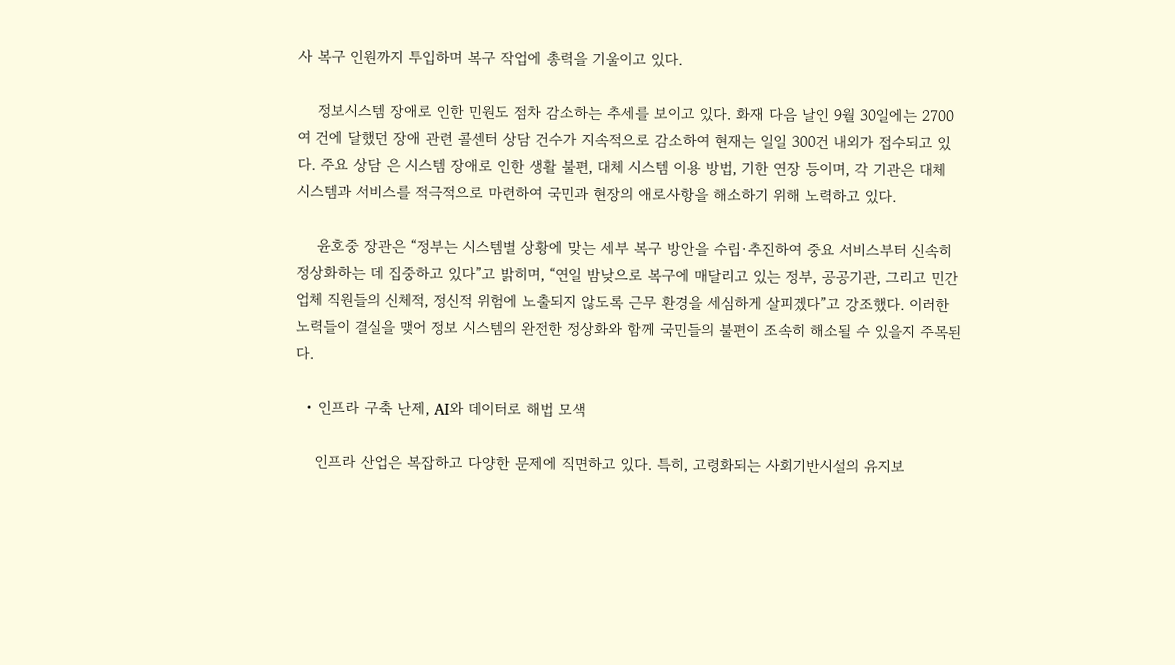사 복구 인원까지 투입하며 복구 작업에 총력을 기울이고 있다.

    정보시스템 장애로 인한 민원도 점차 감소하는 추세를 보이고 있다. 화재 다음 날인 9월 30일에는 2700여 건에 달했던 장애 관련 콜센터 상담 건수가 지속적으로 감소하여 현재는 일일 300건 내외가 접수되고 있다. 주요 상담 은 시스템 장애로 인한 생활 불편, 대체 시스템 이용 방법, 기한 연장 등이며, 각 기관은 대체 시스템과 서비스를 적극적으로 마련하여 국민과 현장의 애로사항을 해소하기 위해 노력하고 있다.

    윤호중 장관은 “정부는 시스템별 상황에 맞는 세부 복구 방안을 수립·추진하여 중요 서비스부터 신속히 정상화하는 데 집중하고 있다”고 밝히며, “연일 밤낮으로 복구에 매달리고 있는 정부, 공공기관, 그리고 민간업체 직원들의 신체적, 정신적 위험에 노출되지 않도록 근무 환경을 세심하게 살피겠다”고 강조했다. 이러한 노력들이 결실을 맺어 정보 시스템의 완전한 정상화와 함께 국민들의 불편이 조속히 해소될 수 있을지 주목된다.

  • 인프라 구축 난제, AI와 데이터로 해법 모색

    인프라 산업은 복잡하고 다양한 문제에 직면하고 있다. 특히, 고령화되는 사회기반시설의 유지보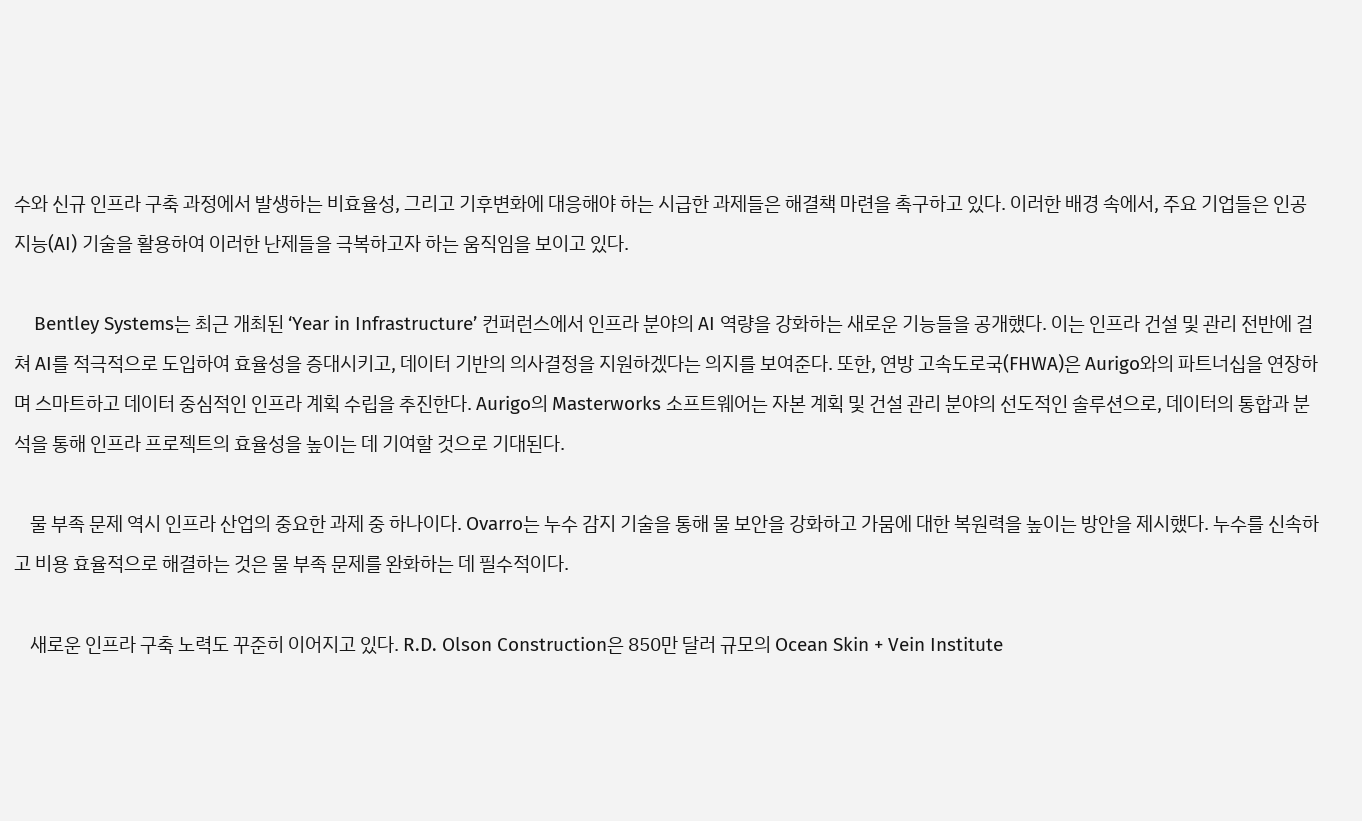수와 신규 인프라 구축 과정에서 발생하는 비효율성, 그리고 기후변화에 대응해야 하는 시급한 과제들은 해결책 마련을 촉구하고 있다. 이러한 배경 속에서, 주요 기업들은 인공지능(AI) 기술을 활용하여 이러한 난제들을 극복하고자 하는 움직임을 보이고 있다.

    Bentley Systems는 최근 개최된 ‘Year in Infrastructure’ 컨퍼런스에서 인프라 분야의 AI 역량을 강화하는 새로운 기능들을 공개했다. 이는 인프라 건설 및 관리 전반에 걸쳐 AI를 적극적으로 도입하여 효율성을 증대시키고, 데이터 기반의 의사결정을 지원하겠다는 의지를 보여준다. 또한, 연방 고속도로국(FHWA)은 Aurigo와의 파트너십을 연장하며 스마트하고 데이터 중심적인 인프라 계획 수립을 추진한다. Aurigo의 Masterworks 소프트웨어는 자본 계획 및 건설 관리 분야의 선도적인 솔루션으로, 데이터의 통합과 분석을 통해 인프라 프로젝트의 효율성을 높이는 데 기여할 것으로 기대된다.

    물 부족 문제 역시 인프라 산업의 중요한 과제 중 하나이다. Ovarro는 누수 감지 기술을 통해 물 보안을 강화하고 가뭄에 대한 복원력을 높이는 방안을 제시했다. 누수를 신속하고 비용 효율적으로 해결하는 것은 물 부족 문제를 완화하는 데 필수적이다.

    새로운 인프라 구축 노력도 꾸준히 이어지고 있다. R.D. Olson Construction은 850만 달러 규모의 Ocean Skin + Vein Institute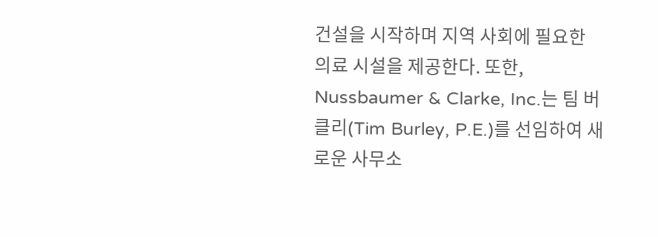건설을 시작하며 지역 사회에 필요한 의료 시설을 제공한다. 또한, Nussbaumer & Clarke, Inc.는 팀 버클리(Tim Burley, P.E.)를 선임하여 새로운 사무소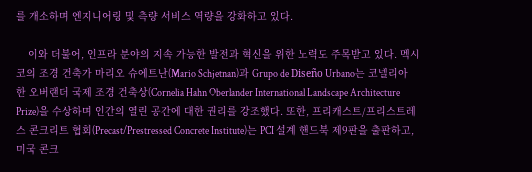를 개소하며 엔지니어링 및 측량 서비스 역량을 강화하고 있다.

    이와 더불어, 인프라 분야의 지속 가능한 발전과 혁신을 위한 노력도 주목받고 있다. 멕시코의 조경 건축가 마리오 슈에트난(Mario Schjetnan)과 Grupo de Diseño Urbano는 코넬리아 한 오버랜더 국제 조경 건축상(Cornelia Hahn Oberlander International Landscape Architecture Prize)을 수상하며 인간의 열린 공간에 대한 권리를 강조했다. 또한, 프리캐스트/프리스트레스 콘크리트 협회(Precast/Prestressed Concrete Institute)는 PCI 설계 핸드북 제9판을 출판하고, 미국 콘크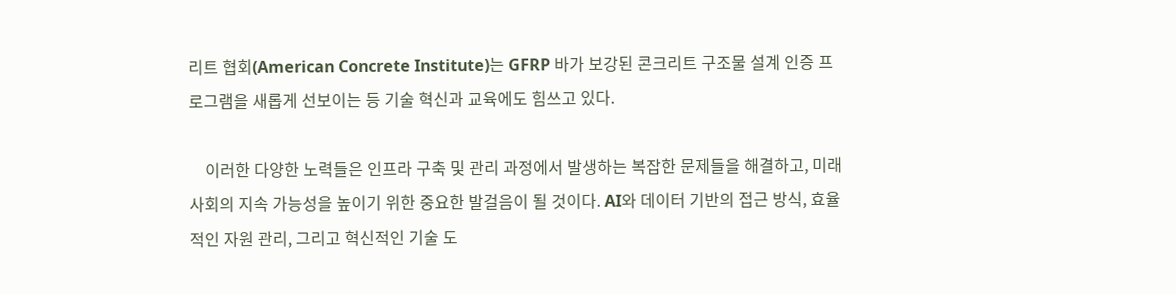리트 협회(American Concrete Institute)는 GFRP 바가 보강된 콘크리트 구조물 설계 인증 프로그램을 새롭게 선보이는 등 기술 혁신과 교육에도 힘쓰고 있다.

    이러한 다양한 노력들은 인프라 구축 및 관리 과정에서 발생하는 복잡한 문제들을 해결하고, 미래 사회의 지속 가능성을 높이기 위한 중요한 발걸음이 될 것이다. AI와 데이터 기반의 접근 방식, 효율적인 자원 관리, 그리고 혁신적인 기술 도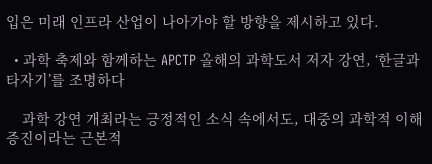입은 미래 인프라 산업이 나아가야 할 방향을 제시하고 있다.

  • 과학 축제와 함께하는 APCTP 올해의 과학도서 저자 강연, ‘한글과 타자기’를 조명하다

    과학 강연 개최라는 긍정적인 소식 속에서도, 대중의 과학적 이해 증진이라는 근본적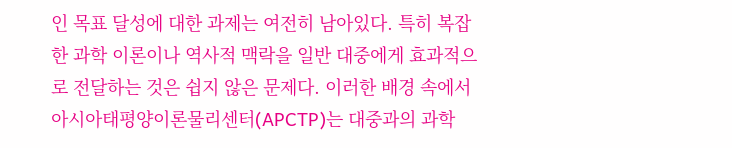인 목표 달성에 대한 과제는 여전히 남아있다. 특히 복잡한 과학 이론이나 역사적 맥락을 일반 대중에게 효과적으로 전달하는 것은 쉽지 않은 문제다. 이러한 배경 속에서 아시아태평양이론물리센터(APCTP)는 대중과의 과학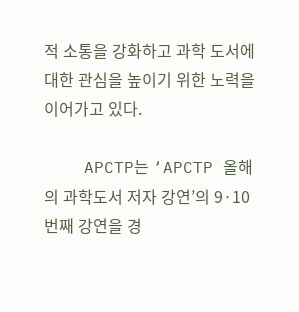적 소통을 강화하고 과학 도서에 대한 관심을 높이기 위한 노력을 이어가고 있다.

    APCTP는 ‘APCTP 올해의 과학도서 저자 강연’의 9·10번째 강연을 경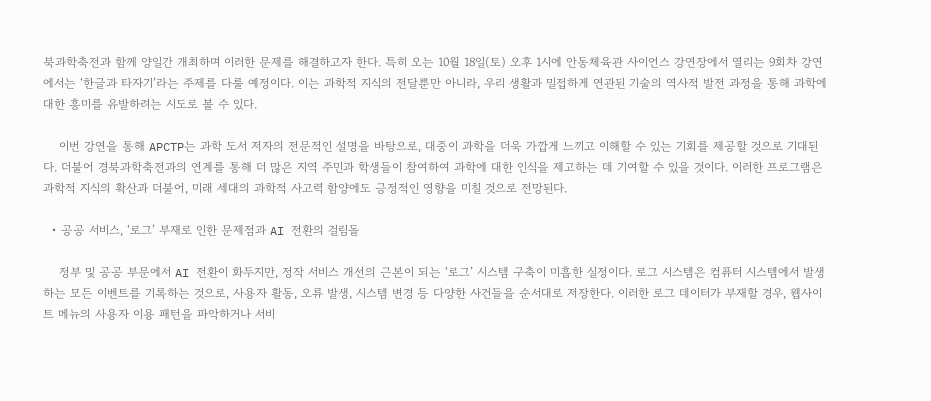북과학축전과 함께 양일간 개최하며 이러한 문제를 해결하고자 한다. 특히 오는 10월 18일(토) 오후 1시에 안동체육관 사이언스 강연장에서 열리는 9회차 강연에서는 ‘한글과 타자기’라는 주제를 다룰 예정이다. 이는 과학적 지식의 전달뿐만 아니라, 우리 생활과 밀접하게 연관된 기술의 역사적 발전 과정을 통해 과학에 대한 흥미를 유발하려는 시도로 볼 수 있다.

    이번 강연을 통해 APCTP는 과학 도서 저자의 전문적인 설명을 바탕으로, 대중이 과학을 더욱 가깝게 느끼고 이해할 수 있는 기회를 제공할 것으로 기대된다. 더불어 경북과학축전과의 연계를 통해 더 많은 지역 주민과 학생들이 참여하여 과학에 대한 인식을 제고하는 데 기여할 수 있을 것이다. 이러한 프로그램은 과학적 지식의 확산과 더불어, 미래 세대의 과학적 사고력 함양에도 긍정적인 영향을 미칠 것으로 전망된다.

  • 공공 서비스, ‘로그’ 부재로 인한 문제점과 AI 전환의 걸림돌

    정부 및 공공 부문에서 AI 전환이 화두지만, 정작 서비스 개선의 근본이 되는 ‘로그’ 시스템 구축이 미흡한 실정이다. 로그 시스템은 컴퓨터 시스템에서 발생하는 모든 이벤트를 기록하는 것으로, 사용자 활동, 오류 발생, 시스템 변경 등 다양한 사건들을 순서대로 저장한다. 이러한 로그 데이터가 부재할 경우, 웹사이트 메뉴의 사용자 이용 패턴을 파악하거나 서비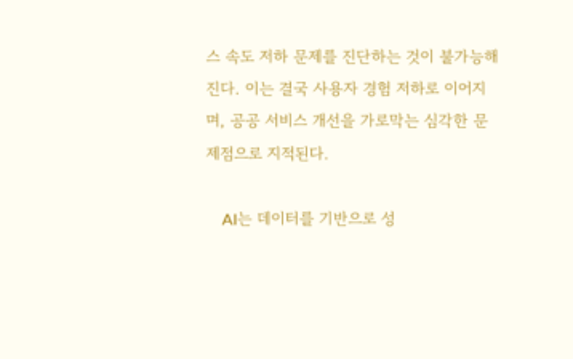스 속도 저하 문제를 진단하는 것이 불가능해진다. 이는 결국 사용자 경험 저하로 이어지며, 공공 서비스 개선을 가로막는 심각한 문제점으로 지적된다.

    AI는 데이터를 기반으로 성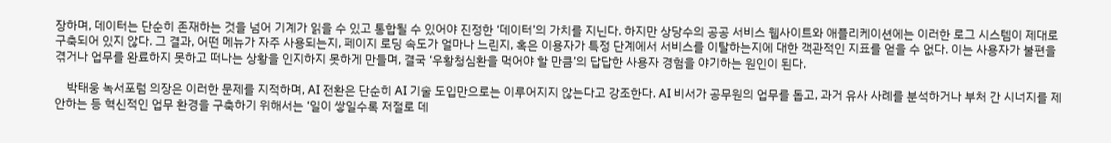장하며, 데이터는 단순히 존재하는 것을 넘어 기계가 읽을 수 있고 통합될 수 있어야 진정한 ‘데이터’의 가치를 지닌다. 하지만 상당수의 공공 서비스 웹사이트와 애플리케이션에는 이러한 로그 시스템이 제대로 구축되어 있지 않다. 그 결과, 어떤 메뉴가 자주 사용되는지, 페이지 로딩 속도가 얼마나 느린지, 혹은 이용자가 특정 단계에서 서비스를 이탈하는지에 대한 객관적인 지표를 얻을 수 없다. 이는 사용자가 불편을 겪거나 업무를 완료하지 못하고 떠나는 상황을 인지하지 못하게 만들며, 결국 ‘우황청심환을 먹어야 할 만큼’의 답답한 사용자 경험을 야기하는 원인이 된다.

    박태웅 녹서포럼 의장은 이러한 문제를 지적하며, AI 전환은 단순히 AI 기술 도입만으로는 이루어지지 않는다고 강조한다. AI 비서가 공무원의 업무를 돕고, 과거 유사 사례를 분석하거나 부처 간 시너지를 제안하는 등 혁신적인 업무 환경을 구축하기 위해서는 ‘일이 쌓일수록 저절로 데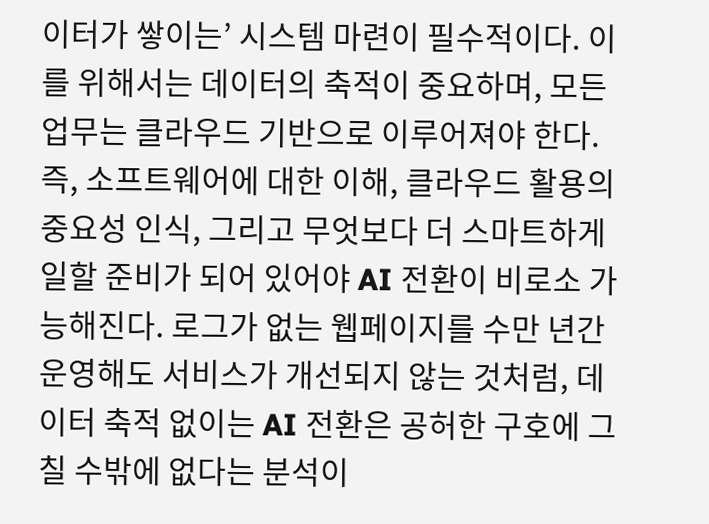이터가 쌓이는’ 시스템 마련이 필수적이다. 이를 위해서는 데이터의 축적이 중요하며, 모든 업무는 클라우드 기반으로 이루어져야 한다. 즉, 소프트웨어에 대한 이해, 클라우드 활용의 중요성 인식, 그리고 무엇보다 더 스마트하게 일할 준비가 되어 있어야 AI 전환이 비로소 가능해진다. 로그가 없는 웹페이지를 수만 년간 운영해도 서비스가 개선되지 않는 것처럼, 데이터 축적 없이는 AI 전환은 공허한 구호에 그칠 수밖에 없다는 분석이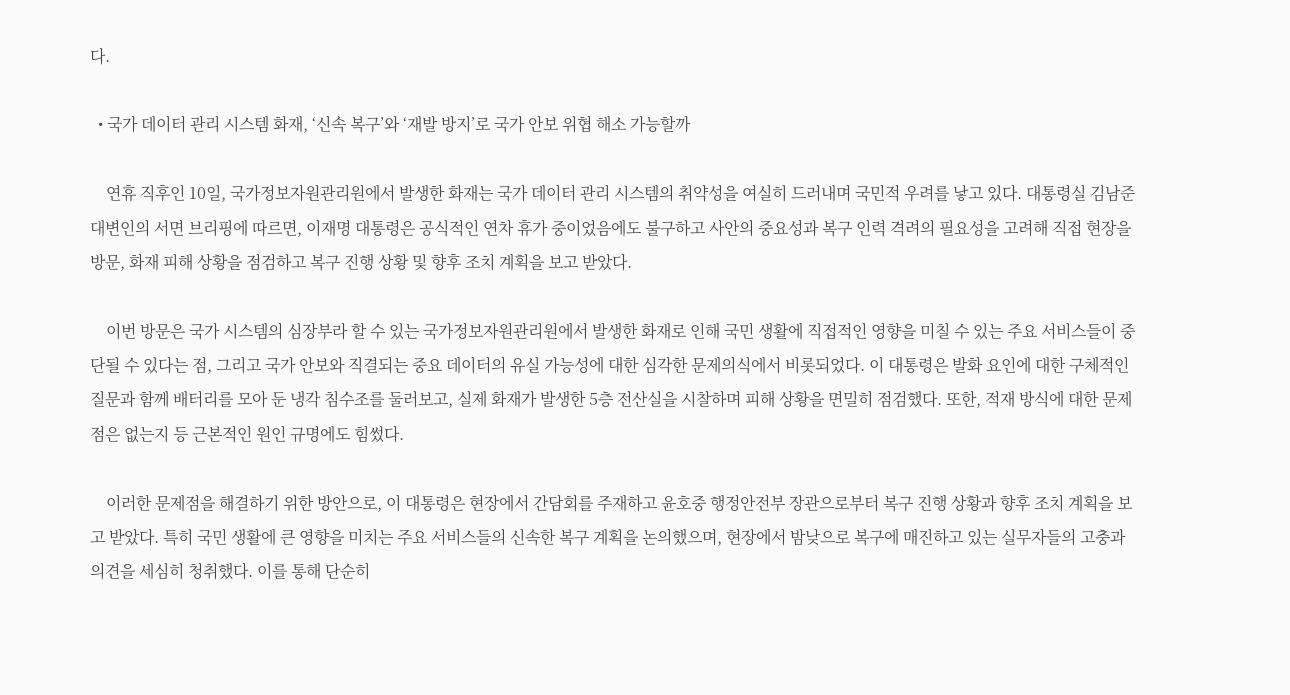다.

  • 국가 데이터 관리 시스템 화재, ‘신속 복구’와 ‘재발 방지’로 국가 안보 위협 해소 가능할까

    연휴 직후인 10일, 국가정보자원관리원에서 발생한 화재는 국가 데이터 관리 시스템의 취약성을 여실히 드러내며 국민적 우려를 낳고 있다. 대통령실 김남준 대변인의 서면 브리핑에 따르면, 이재명 대통령은 공식적인 연차 휴가 중이었음에도 불구하고 사안의 중요성과 복구 인력 격려의 필요성을 고려해 직접 현장을 방문, 화재 피해 상황을 점검하고 복구 진행 상황 및 향후 조치 계획을 보고 받았다.

    이번 방문은 국가 시스템의 심장부라 할 수 있는 국가정보자원관리원에서 발생한 화재로 인해 국민 생활에 직접적인 영향을 미칠 수 있는 주요 서비스들이 중단될 수 있다는 점, 그리고 국가 안보와 직결되는 중요 데이터의 유실 가능성에 대한 심각한 문제의식에서 비롯되었다. 이 대통령은 발화 요인에 대한 구체적인 질문과 함께 배터리를 모아 둔 냉각 침수조를 둘러보고, 실제 화재가 발생한 5층 전산실을 시찰하며 피해 상황을 면밀히 점검했다. 또한, 적재 방식에 대한 문제점은 없는지 등 근본적인 원인 규명에도 힘썼다.

    이러한 문제점을 해결하기 위한 방안으로, 이 대통령은 현장에서 간담회를 주재하고 윤호중 행정안전부 장관으로부터 복구 진행 상황과 향후 조치 계획을 보고 받았다. 특히 국민 생활에 큰 영향을 미치는 주요 서비스들의 신속한 복구 계획을 논의했으며, 현장에서 밤낮으로 복구에 매진하고 있는 실무자들의 고충과 의견을 세심히 청취했다. 이를 통해 단순히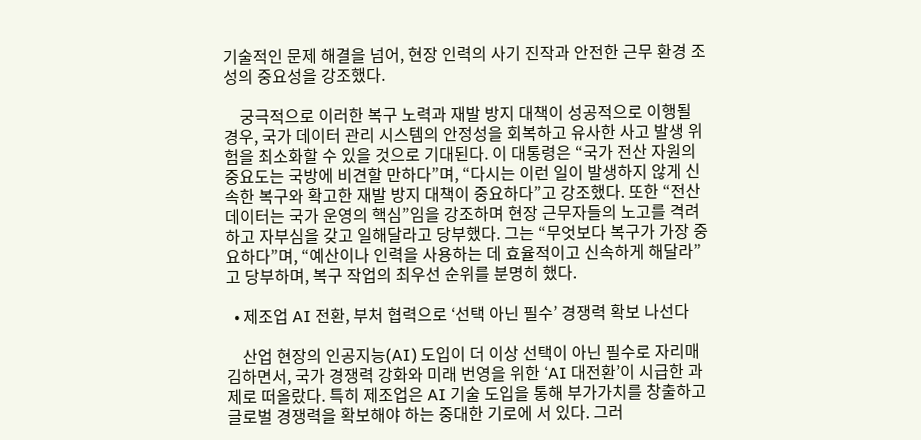기술적인 문제 해결을 넘어, 현장 인력의 사기 진작과 안전한 근무 환경 조성의 중요성을 강조했다.

    궁극적으로 이러한 복구 노력과 재발 방지 대책이 성공적으로 이행될 경우, 국가 데이터 관리 시스템의 안정성을 회복하고 유사한 사고 발생 위험을 최소화할 수 있을 것으로 기대된다. 이 대통령은 “국가 전산 자원의 중요도는 국방에 비견할 만하다”며, “다시는 이런 일이 발생하지 않게 신속한 복구와 확고한 재발 방지 대책이 중요하다”고 강조했다. 또한 “전산 데이터는 국가 운영의 핵심”임을 강조하며 현장 근무자들의 노고를 격려하고 자부심을 갖고 일해달라고 당부했다. 그는 “무엇보다 복구가 가장 중요하다”며, “예산이나 인력을 사용하는 데 효율적이고 신속하게 해달라”고 당부하며, 복구 작업의 최우선 순위를 분명히 했다.

  • 제조업 AI 전환, 부처 협력으로 ‘선택 아닌 필수’ 경쟁력 확보 나선다

    산업 현장의 인공지능(AI) 도입이 더 이상 선택이 아닌 필수로 자리매김하면서, 국가 경쟁력 강화와 미래 번영을 위한 ‘AI 대전환’이 시급한 과제로 떠올랐다. 특히 제조업은 AI 기술 도입을 통해 부가가치를 창출하고 글로벌 경쟁력을 확보해야 하는 중대한 기로에 서 있다. 그러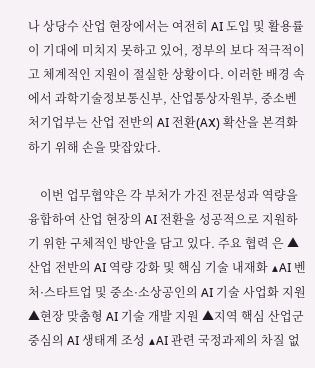나 상당수 산업 현장에서는 여전히 AI 도입 및 활용률이 기대에 미치지 못하고 있어, 정부의 보다 적극적이고 체계적인 지원이 절실한 상황이다. 이러한 배경 속에서 과학기술정보통신부, 산업통상자원부, 중소벤처기업부는 산업 전반의 AI 전환(AX) 확산을 본격화하기 위해 손을 맞잡았다.

    이번 업무협약은 각 부처가 가진 전문성과 역량을 융합하여 산업 현장의 AI 전환을 성공적으로 지원하기 위한 구체적인 방안을 담고 있다. 주요 협력 은 ▲산업 전반의 AI 역량 강화 및 핵심 기술 내재화 ▲AI 벤처·스타트업 및 중소·소상공인의 AI 기술 사업화 지원 ▲현장 맞춤형 AI 기술 개발 지원 ▲지역 핵심 산업군 중심의 AI 생태계 조성 ▲AI 관련 국정과제의 차질 없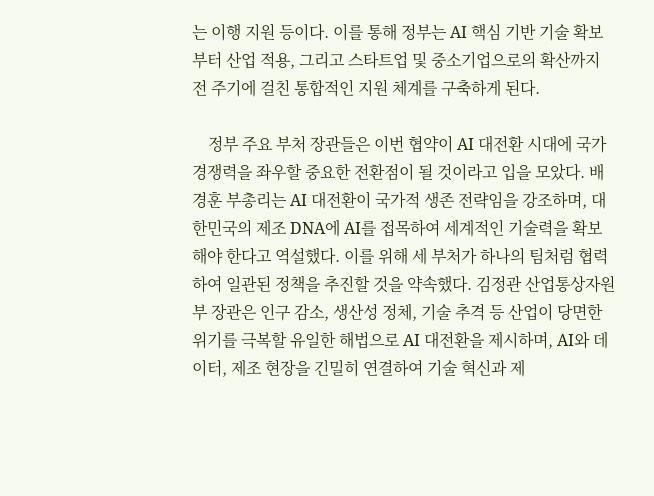는 이행 지원 등이다. 이를 통해 정부는 AI 핵심 기반 기술 확보부터 산업 적용, 그리고 스타트업 및 중소기업으로의 확산까지 전 주기에 걸친 통합적인 지원 체계를 구축하게 된다.

    정부 주요 부처 장관들은 이번 협약이 AI 대전환 시대에 국가 경쟁력을 좌우할 중요한 전환점이 될 것이라고 입을 모았다. 배경훈 부총리는 AI 대전환이 국가적 생존 전략임을 강조하며, 대한민국의 제조 DNA에 AI를 접목하여 세계적인 기술력을 확보해야 한다고 역설했다. 이를 위해 세 부처가 하나의 팀처럼 협력하여 일관된 정책을 추진할 것을 약속했다. 김정관 산업통상자원부 장관은 인구 감소, 생산성 정체, 기술 추격 등 산업이 당면한 위기를 극복할 유일한 해법으로 AI 대전환을 제시하며, AI와 데이터, 제조 현장을 긴밀히 연결하여 기술 혁신과 제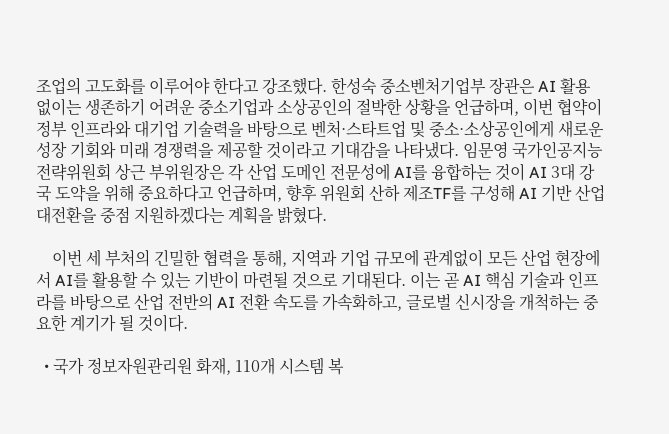조업의 고도화를 이루어야 한다고 강조했다. 한성숙 중소벤처기업부 장관은 AI 활용 없이는 생존하기 어려운 중소기업과 소상공인의 절박한 상황을 언급하며, 이번 협약이 정부 인프라와 대기업 기술력을 바탕으로 벤처·스타트업 및 중소·소상공인에게 새로운 성장 기회와 미래 경쟁력을 제공할 것이라고 기대감을 나타냈다. 임문영 국가인공지능전략위원회 상근 부위원장은 각 산업 도메인 전문성에 AI를 융합하는 것이 AI 3대 강국 도약을 위해 중요하다고 언급하며, 향후 위원회 산하 제조TF를 구성해 AI 기반 산업 대전환을 중점 지원하겠다는 계획을 밝혔다.

    이번 세 부처의 긴밀한 협력을 통해, 지역과 기업 규모에 관계없이 모든 산업 현장에서 AI를 활용할 수 있는 기반이 마련될 것으로 기대된다. 이는 곧 AI 핵심 기술과 인프라를 바탕으로 산업 전반의 AI 전환 속도를 가속화하고, 글로벌 신시장을 개척하는 중요한 계기가 될 것이다.

  • 국가 정보자원관리원 화재, 110개 시스템 복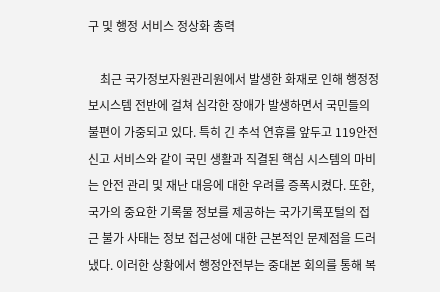구 및 행정 서비스 정상화 총력

    최근 국가정보자원관리원에서 발생한 화재로 인해 행정정보시스템 전반에 걸쳐 심각한 장애가 발생하면서 국민들의 불편이 가중되고 있다. 특히 긴 추석 연휴를 앞두고 119안전신고 서비스와 같이 국민 생활과 직결된 핵심 시스템의 마비는 안전 관리 및 재난 대응에 대한 우려를 증폭시켰다. 또한, 국가의 중요한 기록물 정보를 제공하는 국가기록포털의 접근 불가 사태는 정보 접근성에 대한 근본적인 문제점을 드러냈다. 이러한 상황에서 행정안전부는 중대본 회의를 통해 복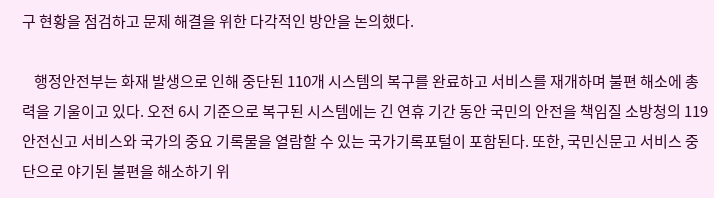구 현황을 점검하고 문제 해결을 위한 다각적인 방안을 논의했다.

    행정안전부는 화재 발생으로 인해 중단된 110개 시스템의 복구를 완료하고 서비스를 재개하며 불편 해소에 총력을 기울이고 있다. 오전 6시 기준으로 복구된 시스템에는 긴 연휴 기간 동안 국민의 안전을 책임질 소방청의 119안전신고 서비스와 국가의 중요 기록물을 열람할 수 있는 국가기록포털이 포함된다. 또한, 국민신문고 서비스 중단으로 야기된 불편을 해소하기 위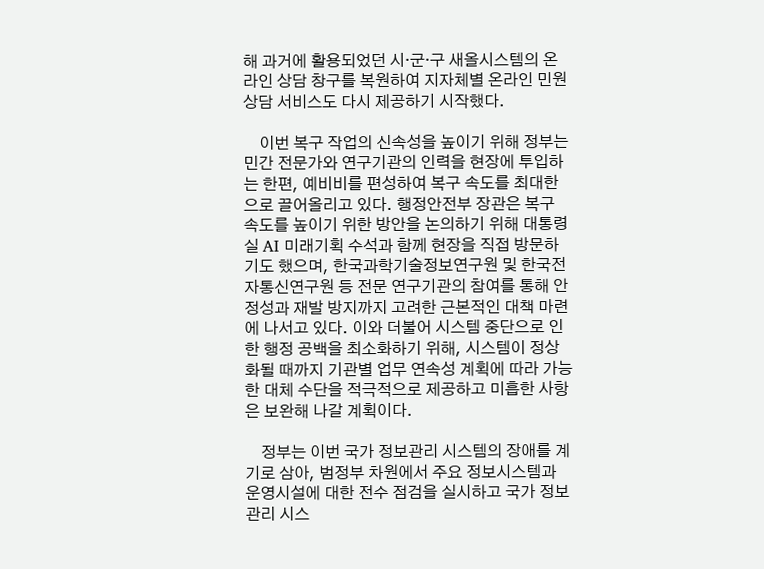해 과거에 활용되었던 시·군·구 새올시스템의 온라인 상담 창구를 복원하여 지자체별 온라인 민원 상담 서비스도 다시 제공하기 시작했다.

    이번 복구 작업의 신속성을 높이기 위해 정부는 민간 전문가와 연구기관의 인력을 현장에 투입하는 한편, 예비비를 편성하여 복구 속도를 최대한으로 끌어올리고 있다. 행정안전부 장관은 복구 속도를 높이기 위한 방안을 논의하기 위해 대통령실 AI 미래기획 수석과 함께 현장을 직접 방문하기도 했으며, 한국과학기술정보연구원 및 한국전자통신연구원 등 전문 연구기관의 참여를 통해 안정성과 재발 방지까지 고려한 근본적인 대책 마련에 나서고 있다. 이와 더불어 시스템 중단으로 인한 행정 공백을 최소화하기 위해, 시스템이 정상화될 때까지 기관별 업무 연속성 계획에 따라 가능한 대체 수단을 적극적으로 제공하고 미흡한 사항은 보완해 나갈 계획이다.

    정부는 이번 국가 정보관리 시스템의 장애를 계기로 삼아, 범정부 차원에서 주요 정보시스템과 운영시설에 대한 전수 점검을 실시하고 국가 정보관리 시스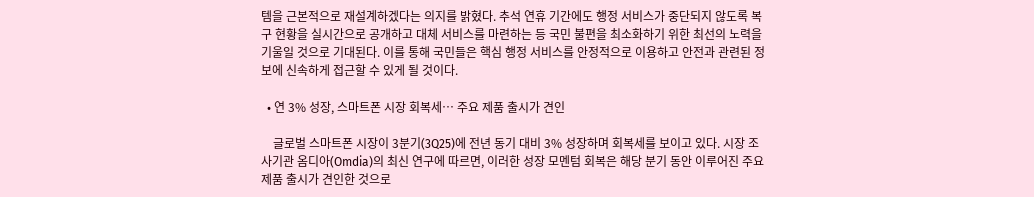템을 근본적으로 재설계하겠다는 의지를 밝혔다. 추석 연휴 기간에도 행정 서비스가 중단되지 않도록 복구 현황을 실시간으로 공개하고 대체 서비스를 마련하는 등 국민 불편을 최소화하기 위한 최선의 노력을 기울일 것으로 기대된다. 이를 통해 국민들은 핵심 행정 서비스를 안정적으로 이용하고 안전과 관련된 정보에 신속하게 접근할 수 있게 될 것이다.

  • 연 3% 성장, 스마트폰 시장 회복세… 주요 제품 출시가 견인

    글로벌 스마트폰 시장이 3분기(3Q25)에 전년 동기 대비 3% 성장하며 회복세를 보이고 있다. 시장 조사기관 옴디아(Omdia)의 최신 연구에 따르면, 이러한 성장 모멘텀 회복은 해당 분기 동안 이루어진 주요 제품 출시가 견인한 것으로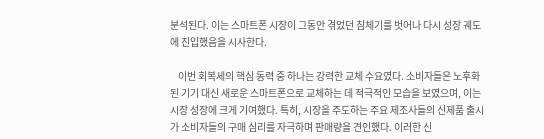분석된다. 이는 스마트폰 시장이 그동안 겪었던 침체기를 벗어나 다시 성장 궤도에 진입했음을 시사한다.

    이번 회복세의 핵심 동력 중 하나는 강력한 교체 수요였다. 소비자들은 노후화된 기기 대신 새로운 스마트폰으로 교체하는 데 적극적인 모습을 보였으며, 이는 시장 성장에 크게 기여했다. 특히, 시장을 주도하는 주요 제조사들의 신제품 출시가 소비자들의 구매 심리를 자극하며 판매량을 견인했다. 이러한 신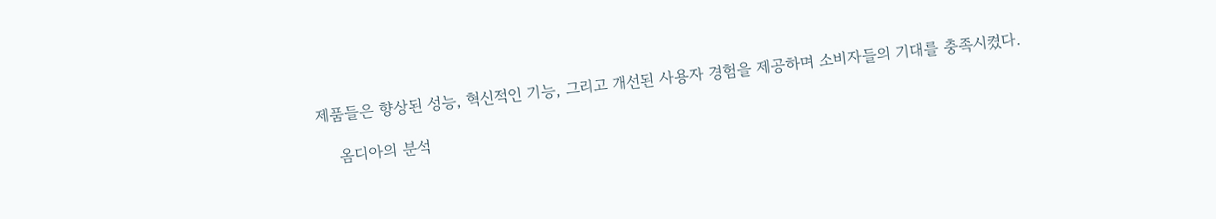제품들은 향상된 성능, 혁신적인 기능, 그리고 개선된 사용자 경험을 제공하며 소비자들의 기대를 충족시켰다.

    옴디아의 분석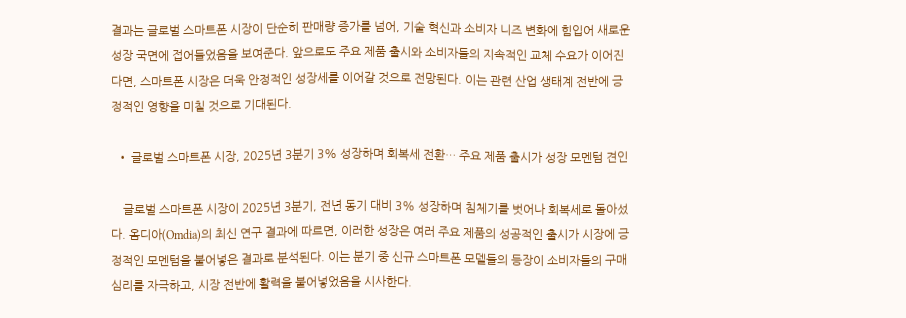결과는 글로벌 스마트폰 시장이 단순히 판매량 증가를 넘어, 기술 혁신과 소비자 니즈 변화에 힘입어 새로운 성장 국면에 접어들었음을 보여준다. 앞으로도 주요 제품 출시와 소비자들의 지속적인 교체 수요가 이어진다면, 스마트폰 시장은 더욱 안정적인 성장세를 이어갈 것으로 전망된다. 이는 관련 산업 생태계 전반에 긍정적인 영향을 미칠 것으로 기대된다.

  • 글로벌 스마트폰 시장, 2025년 3분기 3% 성장하며 회복세 전환… 주요 제품 출시가 성장 모멘텀 견인

    글로벌 스마트폰 시장이 2025년 3분기, 전년 동기 대비 3% 성장하며 침체기를 벗어나 회복세로 돌아섰다. 옴디아(Omdia)의 최신 연구 결과에 따르면, 이러한 성장은 여러 주요 제품의 성공적인 출시가 시장에 긍정적인 모멘텀을 불어넣은 결과로 분석된다. 이는 분기 중 신규 스마트폰 모델들의 등장이 소비자들의 구매 심리를 자극하고, 시장 전반에 활력을 불어넣었음을 시사한다.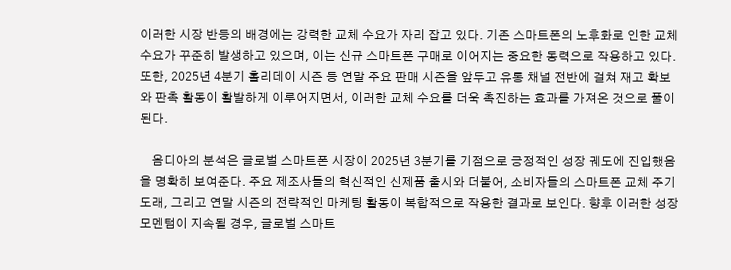이러한 시장 반등의 배경에는 강력한 교체 수요가 자리 잡고 있다. 기존 스마트폰의 노후화로 인한 교체 수요가 꾸준히 발생하고 있으며, 이는 신규 스마트폰 구매로 이어지는 중요한 동력으로 작용하고 있다. 또한, 2025년 4분기 홀리데이 시즌 등 연말 주요 판매 시즌을 앞두고 유통 채널 전반에 걸쳐 재고 확보와 판촉 활동이 활발하게 이루어지면서, 이러한 교체 수요를 더욱 촉진하는 효과를 가져온 것으로 풀이된다.

    옴디아의 분석은 글로벌 스마트폰 시장이 2025년 3분기를 기점으로 긍정적인 성장 궤도에 진입했음을 명확히 보여준다. 주요 제조사들의 혁신적인 신제품 출시와 더불어, 소비자들의 스마트폰 교체 주기 도래, 그리고 연말 시즌의 전략적인 마케팅 활동이 복합적으로 작용한 결과로 보인다. 향후 이러한 성장 모멘텀이 지속될 경우, 글로벌 스마트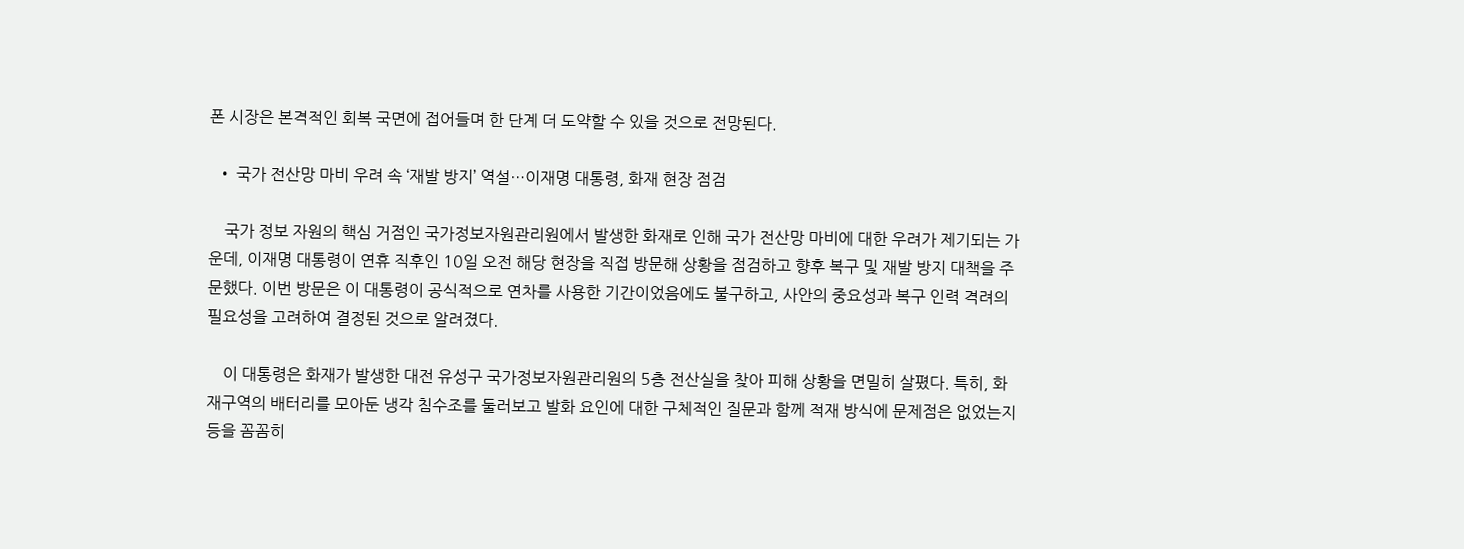폰 시장은 본격적인 회복 국면에 접어들며 한 단계 더 도약할 수 있을 것으로 전망된다.

  • 국가 전산망 마비 우려 속 ‘재발 방지’ 역설…이재명 대통령, 화재 현장 점검

    국가 정보 자원의 핵심 거점인 국가정보자원관리원에서 발생한 화재로 인해 국가 전산망 마비에 대한 우려가 제기되는 가운데, 이재명 대통령이 연휴 직후인 10일 오전 해당 현장을 직접 방문해 상황을 점검하고 향후 복구 및 재발 방지 대책을 주문했다. 이번 방문은 이 대통령이 공식적으로 연차를 사용한 기간이었음에도 불구하고, 사안의 중요성과 복구 인력 격려의 필요성을 고려하여 결정된 것으로 알려졌다.

    이 대통령은 화재가 발생한 대전 유성구 국가정보자원관리원의 5층 전산실을 찾아 피해 상황을 면밀히 살폈다. 특히, 화재구역의 배터리를 모아둔 냉각 침수조를 둘러보고 발화 요인에 대한 구체적인 질문과 함께 적재 방식에 문제점은 없었는지 등을 꼼꼼히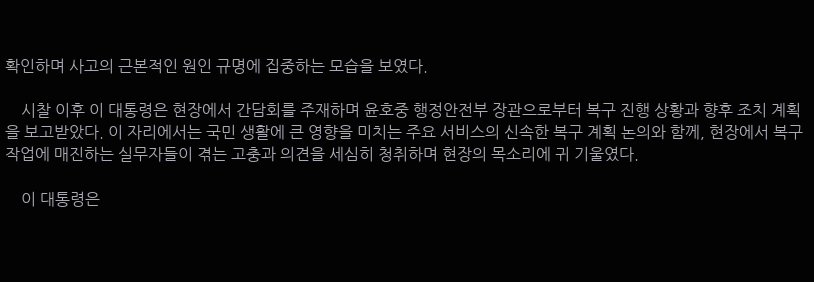확인하며 사고의 근본적인 원인 규명에 집중하는 모습을 보였다.

    시찰 이후 이 대통령은 현장에서 간담회를 주재하며 윤호중 행정안전부 장관으로부터 복구 진행 상황과 향후 조치 계획을 보고받았다. 이 자리에서는 국민 생활에 큰 영향을 미치는 주요 서비스의 신속한 복구 계획 논의와 함께, 현장에서 복구 작업에 매진하는 실무자들이 겪는 고충과 의견을 세심히 청취하며 현장의 목소리에 귀 기울였다.

    이 대통령은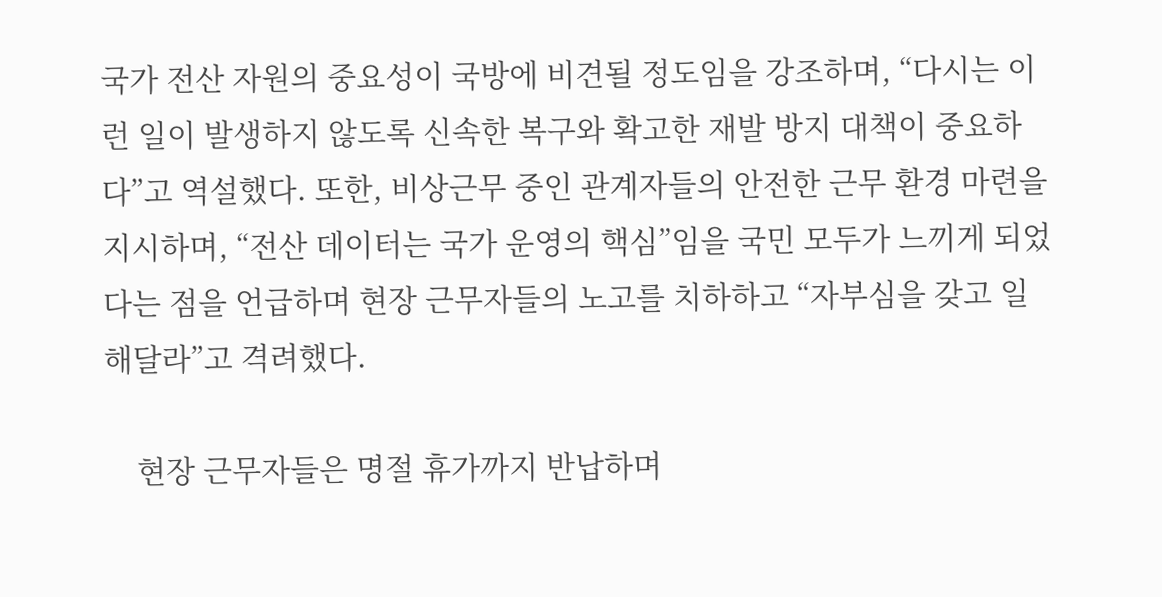국가 전산 자원의 중요성이 국방에 비견될 정도임을 강조하며, “다시는 이런 일이 발생하지 않도록 신속한 복구와 확고한 재발 방지 대책이 중요하다”고 역설했다. 또한, 비상근무 중인 관계자들의 안전한 근무 환경 마련을 지시하며, “전산 데이터는 국가 운영의 핵심”임을 국민 모두가 느끼게 되었다는 점을 언급하며 현장 근무자들의 노고를 치하하고 “자부심을 갖고 일해달라”고 격려했다.

    현장 근무자들은 명절 휴가까지 반납하며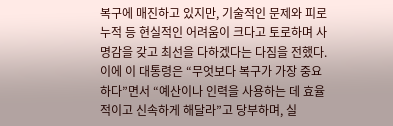복구에 매진하고 있지만, 기술적인 문제와 피로 누적 등 현실적인 어려움이 크다고 토로하며 사명감을 갖고 최선을 다하겠다는 다짐을 전했다. 이에 이 대통령은 “무엇보다 복구가 가장 중요하다”면서 “예산이나 인력을 사용하는 데 효율적이고 신속하게 해달라”고 당부하며, 실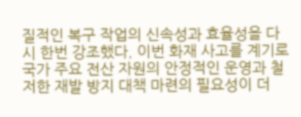질적인 복구 작업의 신속성과 효율성을 다시 한번 강조했다. 이번 화재 사고를 계기로 국가 주요 전산 자원의 안정적인 운영과 철저한 재발 방지 대책 마련의 필요성이 더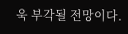욱 부각될 전망이다.